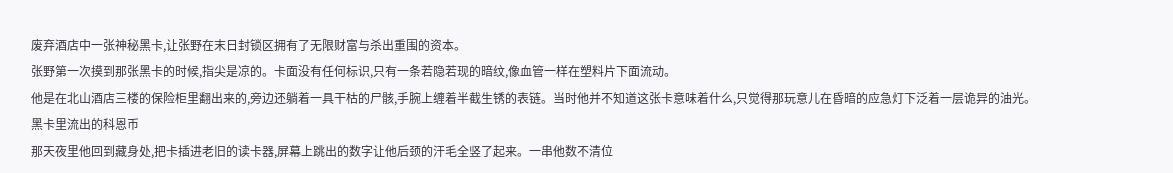废弃酒店中一张神秘黑卡,让张野在末日封锁区拥有了无限财富与杀出重围的资本。
张野第一次摸到那张黑卡的时候,指尖是凉的。卡面没有任何标识,只有一条若隐若现的暗纹,像血管一样在塑料片下面流动。
他是在北山酒店三楼的保险柜里翻出来的,旁边还躺着一具干枯的尸骸,手腕上缠着半截生锈的表链。当时他并不知道这张卡意味着什么,只觉得那玩意儿在昏暗的应急灯下泛着一层诡异的油光。
黑卡里流出的科恩币
那天夜里他回到藏身处,把卡插进老旧的读卡器,屏幕上跳出的数字让他后颈的汗毛全竖了起来。一串他数不清位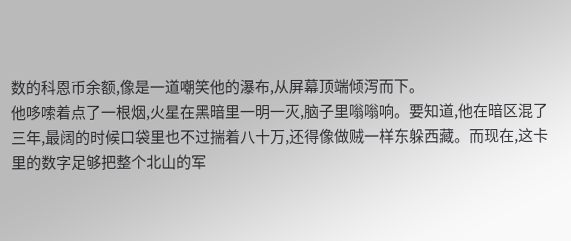数的科恩币余额,像是一道嘲笑他的瀑布,从屏幕顶端倾泻而下。
他哆嗦着点了一根烟,火星在黑暗里一明一灭,脑子里嗡嗡响。要知道,他在暗区混了三年,最阔的时候口袋里也不过揣着八十万,还得像做贼一样东躲西藏。而现在,这卡里的数字足够把整个北山的军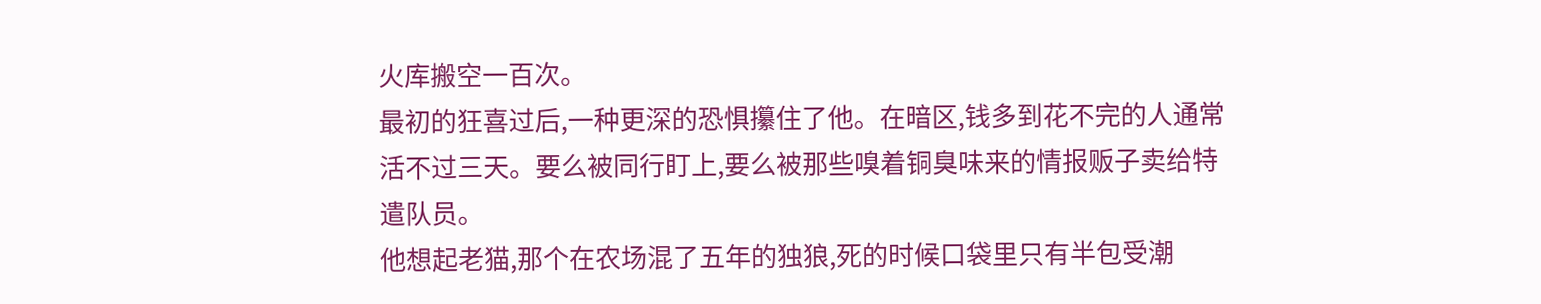火库搬空一百次。
最初的狂喜过后,一种更深的恐惧攥住了他。在暗区,钱多到花不完的人通常活不过三天。要么被同行盯上,要么被那些嗅着铜臭味来的情报贩子卖给特遣队员。
他想起老猫,那个在农场混了五年的独狼,死的时候口袋里只有半包受潮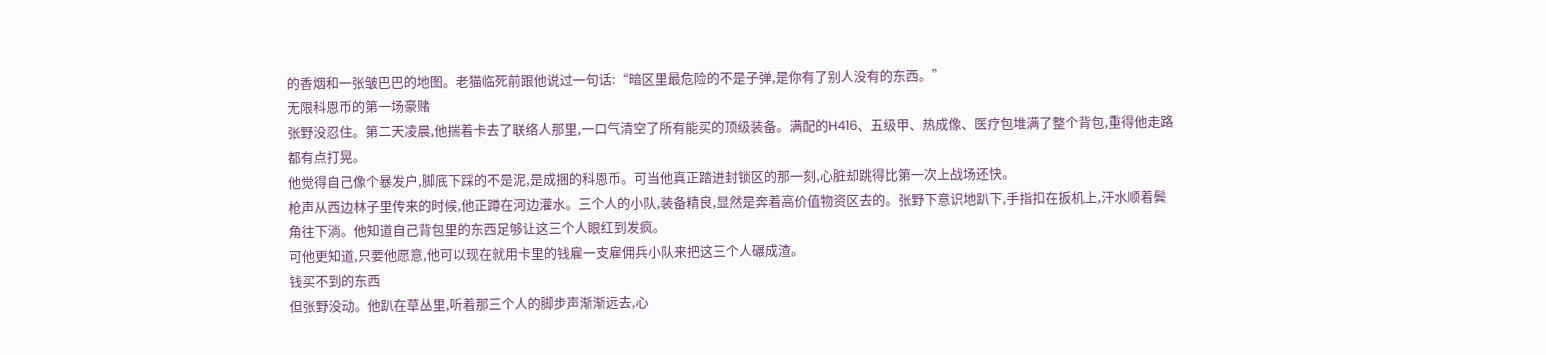的香烟和一张皱巴巴的地图。老猫临死前跟他说过一句话:“暗区里最危险的不是子弹,是你有了别人没有的东西。”
无限科恩币的第一场豪赌
张野没忍住。第二天凌晨,他揣着卡去了联络人那里,一口气清空了所有能买的顶级装备。满配的H416、五级甲、热成像、医疗包堆满了整个背包,重得他走路都有点打晃。
他觉得自己像个暴发户,脚底下踩的不是泥,是成捆的科恩币。可当他真正踏进封锁区的那一刻,心脏却跳得比第一次上战场还快。
枪声从西边林子里传来的时候,他正蹲在河边灌水。三个人的小队,装备精良,显然是奔着高价值物资区去的。张野下意识地趴下,手指扣在扳机上,汗水顺着鬓角往下淌。他知道自己背包里的东西足够让这三个人眼红到发疯。
可他更知道,只要他愿意,他可以现在就用卡里的钱雇一支雇佣兵小队来把这三个人碾成渣。
钱买不到的东西
但张野没动。他趴在草丛里,听着那三个人的脚步声渐渐远去,心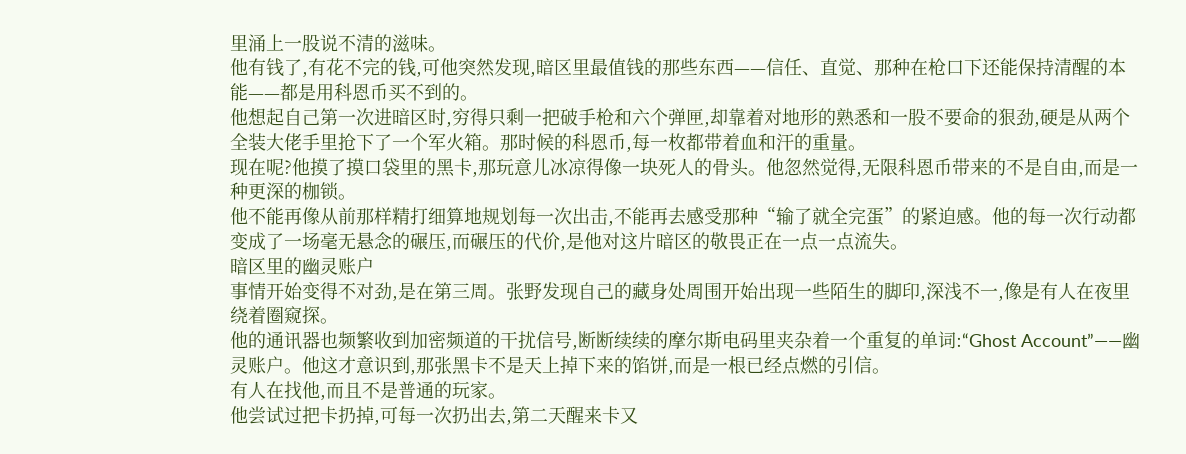里涌上一股说不清的滋味。
他有钱了,有花不完的钱,可他突然发现,暗区里最值钱的那些东西——信任、直觉、那种在枪口下还能保持清醒的本能——都是用科恩币买不到的。
他想起自己第一次进暗区时,穷得只剩一把破手枪和六个弹匣,却靠着对地形的熟悉和一股不要命的狠劲,硬是从两个全装大佬手里抢下了一个军火箱。那时候的科恩币,每一枚都带着血和汗的重量。
现在呢?他摸了摸口袋里的黑卡,那玩意儿冰凉得像一块死人的骨头。他忽然觉得,无限科恩币带来的不是自由,而是一种更深的枷锁。
他不能再像从前那样精打细算地规划每一次出击,不能再去感受那种“输了就全完蛋”的紧迫感。他的每一次行动都变成了一场毫无悬念的碾压,而碾压的代价,是他对这片暗区的敬畏正在一点一点流失。
暗区里的幽灵账户
事情开始变得不对劲,是在第三周。张野发现自己的藏身处周围开始出现一些陌生的脚印,深浅不一,像是有人在夜里绕着圈窥探。
他的通讯器也频繁收到加密频道的干扰信号,断断续续的摩尔斯电码里夹杂着一个重复的单词:“Ghost Account”——幽灵账户。他这才意识到,那张黑卡不是天上掉下来的馅饼,而是一根已经点燃的引信。
有人在找他,而且不是普通的玩家。
他尝试过把卡扔掉,可每一次扔出去,第二天醒来卡又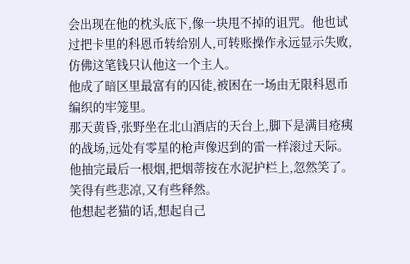会出现在他的枕头底下,像一块甩不掉的诅咒。他也试过把卡里的科恩币转给别人,可转账操作永远显示失败,仿佛这笔钱只认他这一个主人。
他成了暗区里最富有的囚徒,被困在一场由无限科恩币编织的牢笼里。
那天黄昏,张野坐在北山酒店的天台上,脚下是满目疮痍的战场,远处有零星的枪声像迟到的雷一样滚过天际。他抽完最后一根烟,把烟蒂按在水泥护栏上,忽然笑了。笑得有些悲凉,又有些释然。
他想起老猫的话,想起自己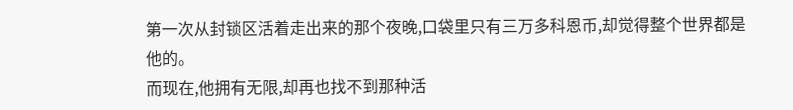第一次从封锁区活着走出来的那个夜晚,口袋里只有三万多科恩币,却觉得整个世界都是他的。
而现在,他拥有无限,却再也找不到那种活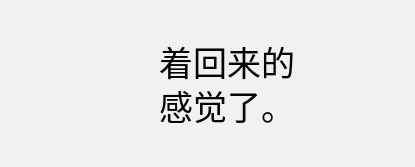着回来的感觉了。